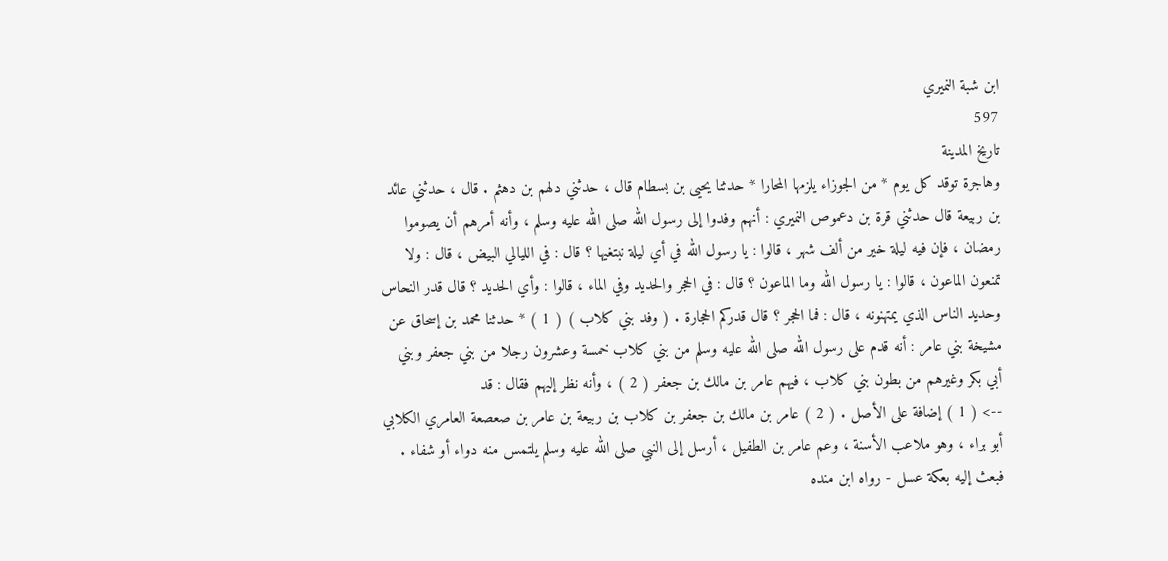ابن شبة النميري
597
تاريخ المدينة
وهاجرة توقد كل يوم * من الجوزاء يلزمها المحارا * حدثنا يحيى بن بسطام قال ، حدثني دلهم بن دهثم . قال ، حدثني عائد بن ربيعة قال حدثني قرة بن دعموص النميري : أنهم وفدوا إلى رسول الله صلى الله عليه وسلم ، وأنه أمرهم أن يصوموا رمضان ، فإن فيه ليلة خير من ألف شهر ، قالوا : يا رسول الله في أي ليلة نبتغيها ؟ قال : في الليالي البيض ، قال : ولا تمنعون الماعون ، قالوا : يا رسول الله وما الماعون ؟ قال : في الحجر والحديد وفي الماء ، قالوا : وأي الحديد ؟ قال قدر النحاس وحديد الناس الذي يمتهنونه ، قال : فما الحجر ؟ قال قدركم الحجارة . ( وفد بني كلاب ) ( 1 ) * حدثنا محمد بن إسحاق عن مشيخة بني عامر : أنه قدم على رسول الله صلى الله عليه وسلم من بني كلاب خمسة وعشرون رجلا من بني جعفر وبني أبي بكر وغيرهم من بطون بني كلاب ، فيهم عامر بن مالك بن جعفر ( 2 ) ، وأنه نظر إليهم فقال : قد
--> ( 1 ) إضافة على الأصل . ( 2 ) عامر بن مالك بن جعفر بن كلاب بن ربيعة بن عامر بن صعصعة العامري الكلابي أبو براء ، وهو ملاعب الأسنة ، وعم عامر بن الطفيل ، أرسل إلى النبي صلى الله عليه وسلم يلتمس منه دواء أو شفاء . فبعث إليه بعكة عسل - رواه ابن منده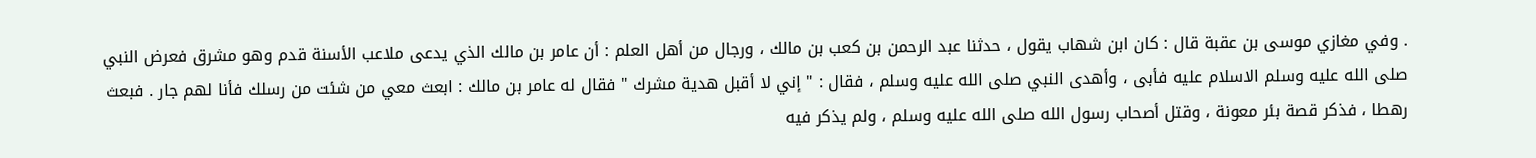. وفي مغازي موسى بن عقبة قال : كان ابن شهاب يقول ، حدثنا عبد الرحمن بن كعب بن مالك ، ورجال من أهل العلم : أن عامر بن مالك الذي يدعى ملاعب الأسنة قدم وهو مشرق فعرض النبي صلى الله عليه وسلم الاسلام عليه فأبى ، وأهدى النبي صلى الله عليه وسلم ، فقال : " إني لا أقبل هدية مشرك " فقال له عامر بن مالك : ابعث معي من شئت من رسلك فأنا لهم جار . فبعث رهطا ، فذكر قصة بئر معونة ، وقتل أصحاب رسول الله صلى الله عليه وسلم ، ولم يذكر فيه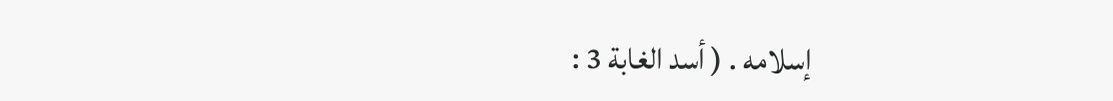إسلامه . ( أسد الغابة 3 :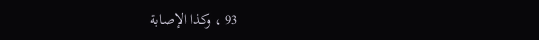93 ، وكذا الإصابة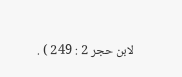لابن حجر 2 : 249 ) .